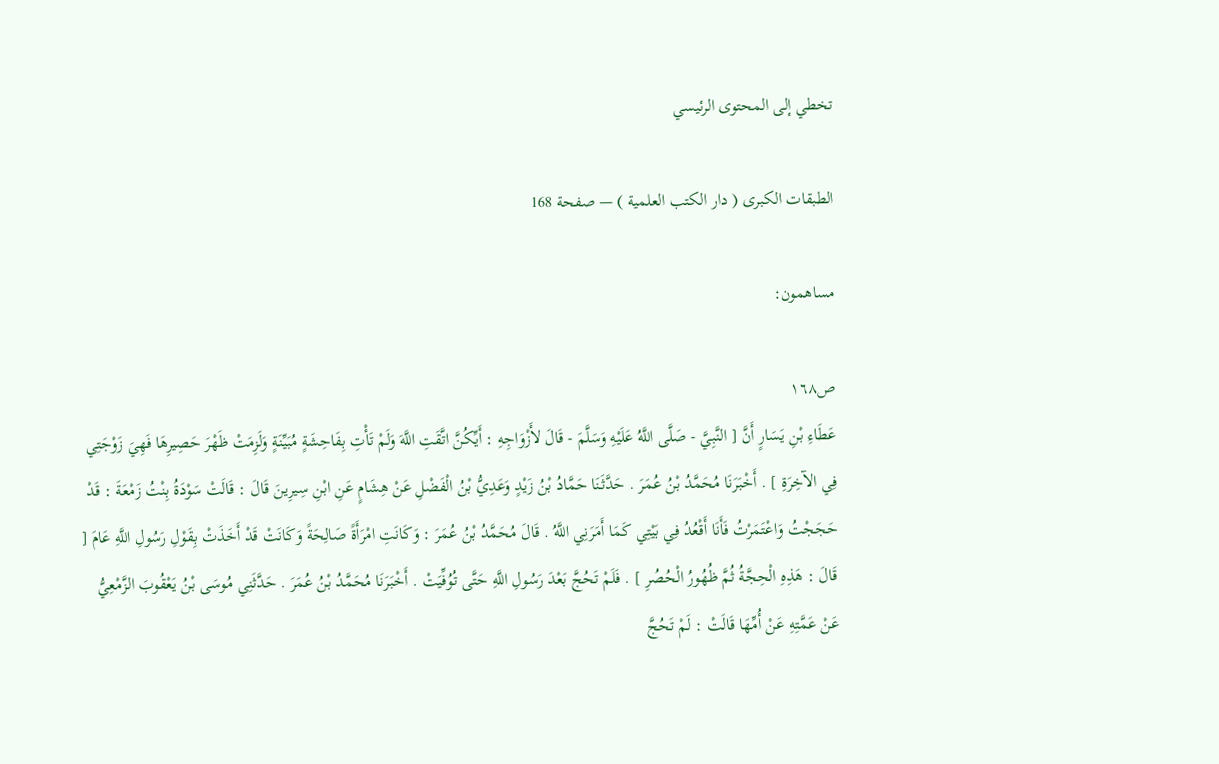تخطي إلى المحتوى الرئيسي

الطبقات الكبرى ( دار الكتب العلمية ) — صفحة 168

مساهمون:

ص١٦٨
عَطَاءِ بْنِ يَسَارٍ أَنَّ [ النَّبِيَّ - صَلَّى اللَّهُ عَلَيْهِ وَسَلَّمَ - قَالَ لأَزْوَاجِهِ : أَيِّكُنَّ اتَّقَتِ اللَّهَ وَلَمْ تَأْتِ بِفَاحِشَةٍ مُبَيِّنَةٍ وَلَزِمَتْ ظَهْرَ حَصِيرِهَا فَهِيَ زَوْجَتِي فِي الآخِرَةِ ] . أَخْبَرَنَا مُحَمَّدُ بْنُ عُمَرَ . حَدَّثَنَا حَمَّادُ بْنُ زَيْدٍ وَعَدِيُّ بْنُ الْفَضْلِ عَنْ هِشَامٍ عَنِ ابْنِ سِيرِينَ قَالَ : قَالَتْ سَوْدَةُ بِنْتُ زَمْعَةَ : قَدْ حَجَجْتُ وَاعْتَمَرْتُ فَأَنَا أَقْعُدُ فِي بَيْتِي كَمَا أَمَرَنِي اللَّهُ . قَالَ مُحَمَّدُ بْنُ عُمَرَ : وَكَانَتِ امْرَأَةً صَالِحَةً وَكَانَتْ قَدْ أَخَذَتْ بِقَوْلِ رَسُولِ اللَّهِ عَامَ [ قَالَ : هَذِهِ الْحِجَّةُ ثُمَّ ظُهُورُ الْحُصُرِ ] . فَلَمْ تَحُجَّ بَعْدَ رَسُولِ اللَّهِ حَتَّى تُوُفِّيَتْ . أَخْبَرَنَا مُحَمَّدُ بْنُ عُمَرَ . حَدَّثَنِي مُوسَى بْنُ يَعْقُوبَ الزَّمْعِيُّ عَنْ عَمَّتِهِ عَنْ أُمِّهَا قَالَتْ : لَمْ تَحُجَّ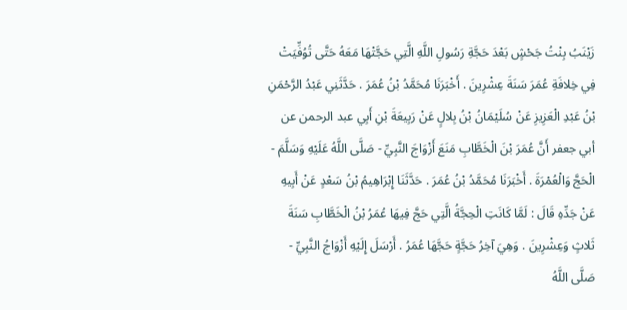زَيْنَبُ بِنْتُ جَحْشٍ بَعْدَ حَجَّةِ رَسُولِ اللَّهِ الَّتِي حَجَّتْهَا مَعَهُ حَتَّى تُوُفِّيَتْ فِي خِلافَةِ عُمَرَ سَنَةَ عِشْرِينَ . أَخْبَرَنَا مُحَمَّدُ بْنُ عُمَرَ . حَدَّثَنِي عَبْدُ الرَّحْمَنِ بْنُ عَبْدِ الْعَزِيزِ عَنْ سُلَيْمَانُ بْنُ بِلالٍ عَنْ رَبِيعَةَ بْنِ أَبِي عبد الرحمن عن أبي جعفر أَنَّ عُمَرَ بْنَ الْخَطَّابِ مَنَعَ أَزْوَاجَ النَّبِيِّ - صَلَّى اللَّهُ عَلَيْهِ وَسَلَّمَ - الْحَجَّ وَالْعُمْرَةَ . أَخْبَرَنَا مُحَمَّدُ بْنُ عُمَرَ . حَدَّثَنَا إِبْرَاهِيمُ بْنُ سَعْدٍ عَنْ أَبِيهِ عَنْ جَدِّهِ قَالَ : لَمَّا كَانَتِ الْحِجَّةُ الَّتِي حَجَّ فِيهَا عُمَرُ بْنُ الْخَطَّابِ سَنَةَ ثَلاثٍ وَعِشْرِينَ . وَهِيَ آخِرُ حَجَّةٍ حَجَّهَا عُمَرُ . أَرْسَلَ إِلَيْهِ أَزْوَاجُ النَّبِيِّ - صَلَّى اللَّهُ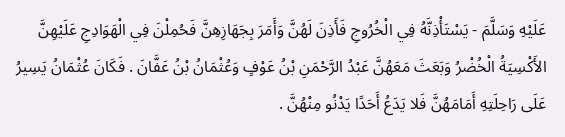عَلَيْهِ وَسَلَّمَ - يَسْتَأْذِنَّهُ فِي الْخُرُوجِ فَأَذِنَ لَهُنَّ وَأَمَرَ بِجَهَازِهِنَّ فَحُمِلْنَ فِي الْهَوَادِجِ عَلَيْهِنَّ الأَكْسِيَةُ الْخُضْرُ وَبَعَثَ مَعَهُنَّ عَبْدُ الرَّحْمَنِ بْنُ عَوْفٍ وَعُثْمَانُ بْنُ عَفَّانَ . فَكَانَ عُثْمَانُ يَسِيرُ عَلَى رَاحِلَتِهِ أَمَامَهُنَّ فَلا يَدَعُ أَحَدًا يَدْنُو مِنْهُنَّ .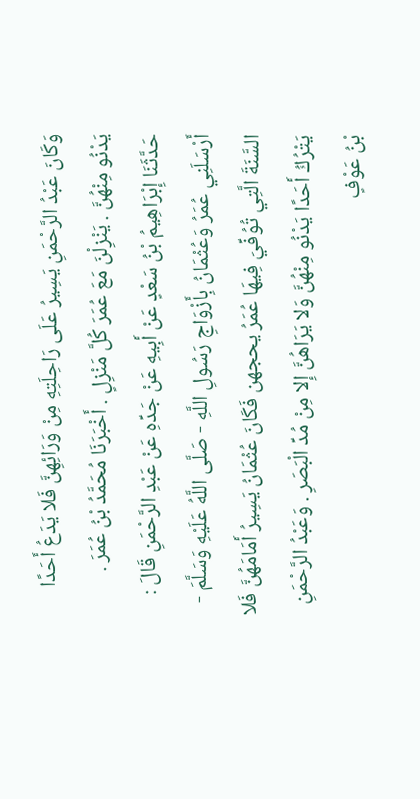وَكَانَ عَبْدُ الرَّحْمَنِ يَسِيرُ عَلَى رَاحِلَتِهِ مِنْ وَرَائِهِنَّ فَلا يَدَعُ أَحَدًا يَدْنُو مِنْهُنَّ . يَنْزِلْنَ مَعَ عُمَرَ كُلَّ مَنْزِلٍ . أَخْبَرَنَا مُحَمَّدُ بْنُ عُمَرَ . حَدَّثَنَا إِبْرَاهِيمُ بْنُ سَعْدٍ عَنْ أَبِيهِ عَنْ جَدِّهِ عَنْ عَبْدِ الرَّحْمَنِ قَالَ : أَرْسَلَنِي عُمَرُ وَعُثْمَانُ بِأَزْوَاجِ رَسُولِ اللَّهِ - صَلَّى اللَّهُ عَلَيْهِ وَسَلَّمَ - السَّنَةَ الَّتِي تُوُفِّيَ فِيهَا عُمَرُ يحجهن فَكَانَ عُثْمَانُ يَسِيرُ أَمَامَهُنَّ فَلا يَتْرُكُ أَحَدًا يَدْنُو مِنْهُنَّ وَلا يَرَاهُنَّ إِلا مِنْ مُدِّ الْبَصَرِ . وَعَبْدُ الرَّحْمَنِ بْنُ عَوْفٍ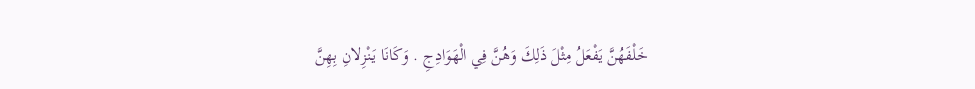خَلْفَهُنَّ يَفْعَلُ مِثْلَ ذَلِكَ وَهُنَّ فِي الْهَوَادِجِ . وَكَانَا يَنْزِلانِ بِهِنَّ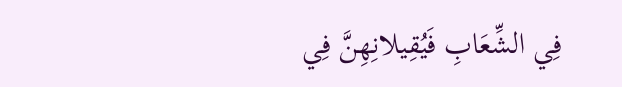فِي الشِّعَابِ فَيُقِيلانِهِنَّ فِي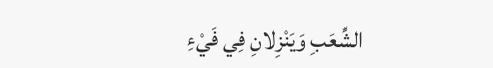الشِّعَبِ وَيَنْزِلانِ فِي فَيْءِ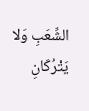الشِّعَبِ وَلا يَتْرُكَانِ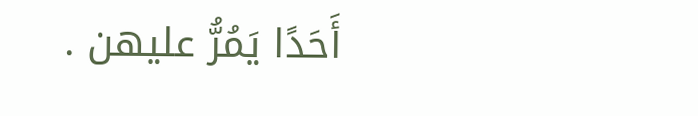أَحَدًا يَمُرُّ عليهن .